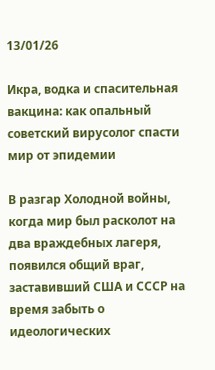13/01/26

Икра, водка и спасительная вакцина: как опальный советский вирусолог спасти мир от эпидемии

В разгар Холодной войны, когда мир был расколот на два враждебных лагеря, появился общий враг, заставивший США и СССР на время забыть о идеологических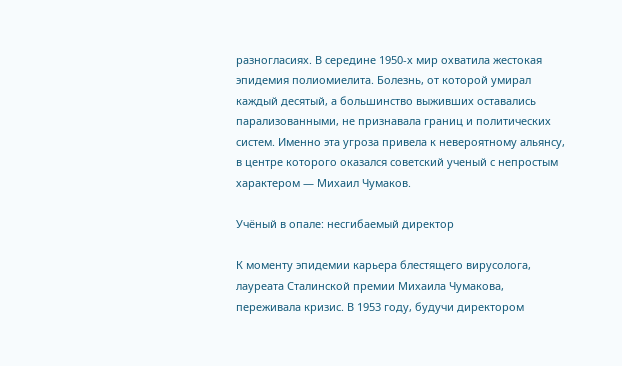разногласиях. В середине 1950-х мир охватила жестокая эпидемия полиомиелита. Болезнь, от которой умирал каждый десятый, а большинство выживших оставались парализованными, не признавала границ и политических систем. Именно эта угроза привела к невероятному альянсу, в центре которого оказался советский ученый с непростым характером — Михаил Чумаков.

Учёный в опале: несгибаемый директор

К моменту эпидемии карьера блестящего вирусолога, лауреата Сталинской премии Михаила Чумакова, переживала кризис. В 1953 году, будучи директором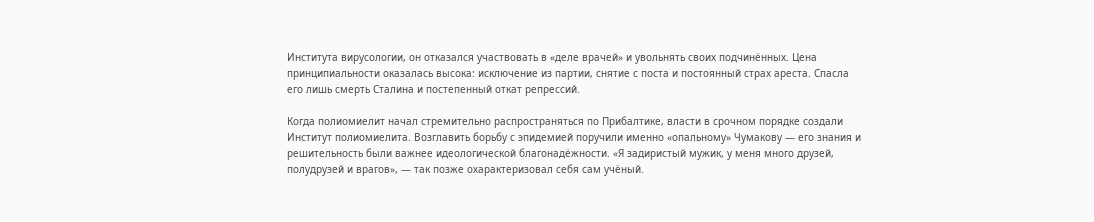Института вирусологии, он отказался участвовать в «деле врачей» и увольнять своих подчинённых. Цена принципиальности оказалась высока: исключение из партии, снятие с поста и постоянный страх ареста. Спасла его лишь смерть Сталина и постепенный откат репрессий.

Когда полиомиелит начал стремительно распространяться по Прибалтике, власти в срочном порядке создали Институт полиомиелита. Возглавить борьбу с эпидемией поручили именно «опальному» Чумакову — его знания и решительность были важнее идеологической благонадёжности. «Я задиристый мужик, у меня много друзей, полудрузей и врагов», — так позже охарактеризовал себя сам учёный.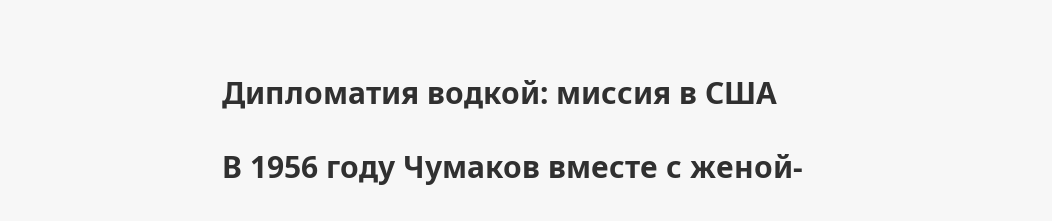Дипломатия водкой: миссия в США

В 1956 году Чумаков вместе с женой-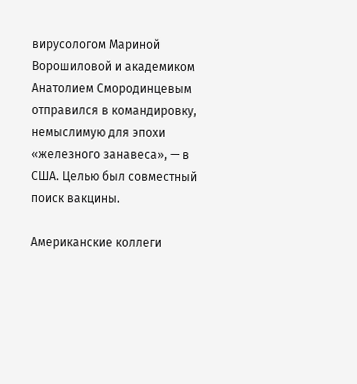вирусологом Мариной Ворошиловой и академиком Анатолием Смородинцевым отправился в командировку, немыслимую для эпохи «железного занавеса», — в США. Целью был совместный поиск вакцины.

Американские коллеги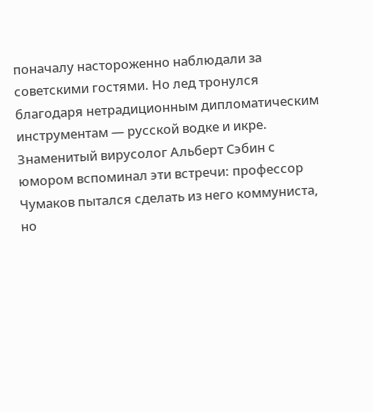поначалу настороженно наблюдали за советскими гостями. Но лед тронулся благодаря нетрадиционным дипломатическим инструментам — русской водке и икре. Знаменитый вирусолог Альберт Сэбин с юмором вспоминал эти встречи: профессор Чумаков пытался сделать из него коммуниста, но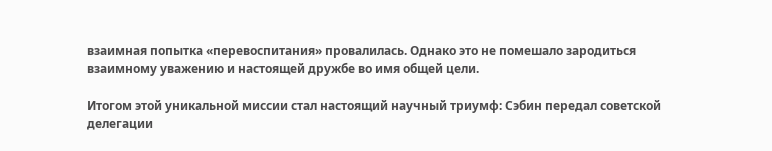взаимная попытка «перевоспитания» провалилась. Однако это не помешало зародиться взаимному уважению и настоящей дружбе во имя общей цели.

Итогом этой уникальной миссии стал настоящий научный триумф: Сэбин передал советской делегации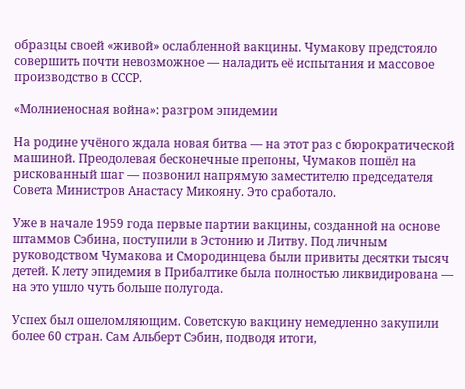образцы своей «живой» ослабленной вакцины. Чумакову предстояло совершить почти невозможное — наладить её испытания и массовое производство в СССР.

«Молниеносная война»: разгром эпидемии

На родине учёного ждала новая битва — на этот раз с бюрократической машиной. Преодолевая бесконечные препоны, Чумаков пошёл на рискованный шаг — позвонил напрямую заместителю председателя Совета Министров Анастасу Микояну. Это сработало.

Уже в начале 1959 года первые партии вакцины, созданной на основе штаммов Сэбина, поступили в Эстонию и Литву. Под личным руководством Чумакова и Смородинцева были привиты десятки тысяч детей. К лету эпидемия в Прибалтике была полностью ликвидирована — на это ушло чуть больше полугода.

Успех был ошеломляющим. Советскую вакцину немедленно закупили более 60 стран. Сам Альберт Сэбин, подводя итоги,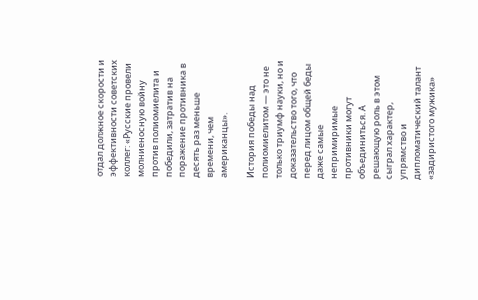отдал должное скорости и эффективности советских коллег: «Русские провели молниеносную войну против полиомиелита и победили, затратив на поражение противника в десять раз меньше времени, чем американцы».

История победы над полиомиелитом — это не только триумф науки, но и доказательство того, что перед лицом общей беды даже самые непримиримые противники могут объединиться. А решающую роль в этом сыграл характер, упрямство и дипломатический талант «задиристого мужика»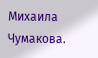Михаила Чумакова.